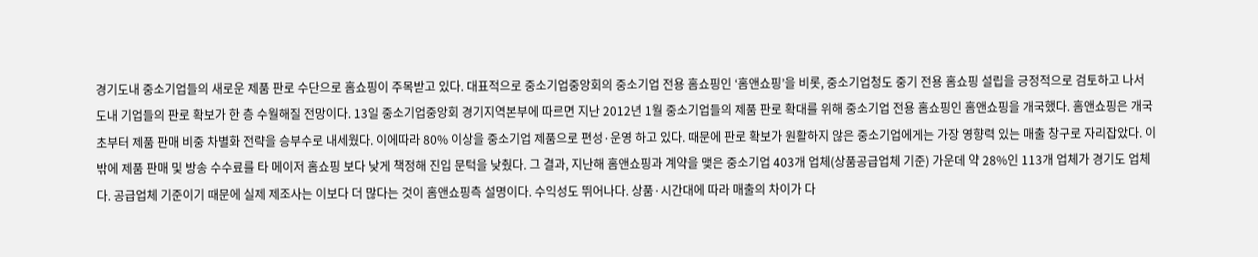경기도내 중소기업들의 새로운 제품 판로 수단으로 홈쇼핑이 주목받고 있다. 대표적으로 중소기업중앙회의 중소기업 전용 홈쇼핑인 ‘홈앤쇼핑’을 비롯, 중소기업청도 중기 전용 홈쇼핑 설립을 긍정적으로 검토하고 나서 도내 기업들의 판로 확보가 한 층 수월해질 전망이다. 13일 중소기업중앙회 경기지역본부에 따르면 지난 2012년 1월 중소기업들의 제품 판로 확대를 위해 중소기업 전용 홈쇼핑인 홈앤쇼핑을 개국했다. 홈앤쇼핑은 개국초부터 제품 판매 비중 차별화 전략을 승부수로 내세웠다. 이에따라 80% 이상을 중소기업 제품으로 편성·운영 하고 있다. 때문에 판로 확보가 원활하지 않은 중소기업에게는 가장 영향력 있는 매출 창구로 자리잡았다. 이밖에 제품 판매 및 방송 수수료를 타 메이저 홈쇼핑 보다 낮게 책정해 진입 문턱을 낮췄다. 그 결과, 지난해 홈앤쇼핑과 계약을 맺은 중소기업 403개 업체(상품공급업체 기준) 가운데 약 28%인 113개 업체가 경기도 업체다. 공급업체 기준이기 때문에 실제 제조사는 이보다 더 많다는 것이 홈앤쇼핑측 설명이다. 수익성도 뛰어나다. 상품·시간대에 따라 매출의 차이가 다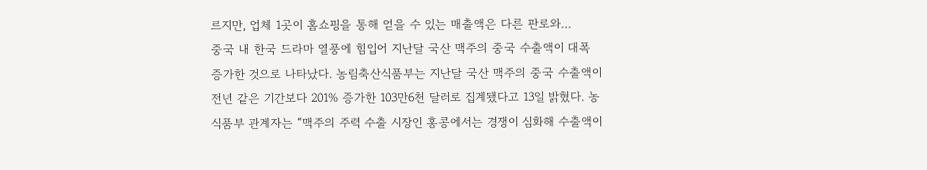르지만, 업체 1곳이 홈쇼핑을 통해 얻을 수 있는 매출액은 다른 판로와…
중국 내 한국 드라마 열풍에 힘입어 지난달 국산 맥주의 중국 수출액이 대폭 증가한 것으로 나타났다. 농림축산식품부는 지난달 국산 맥주의 중국 수출액이 전년 같은 기간보다 201% 증가한 103만6천 달러로 집계됐다고 13일 밝혔다. 농식품부 관계자는 “맥주의 주력 수출 시장인 홍콩에서는 경쟁이 심화해 수출액이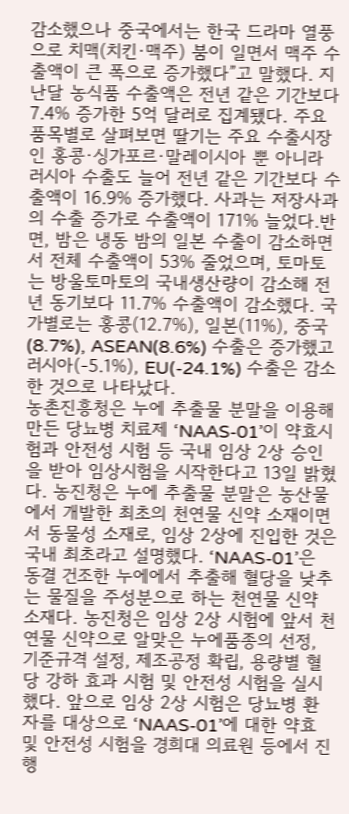감소했으나 중국에서는 한국 드라마 열풍으로 치맥(치킨·맥주) 붐이 일면서 맥주 수출액이 큰 폭으로 증가했다”고 말했다. 지난달 농식품 수출액은 전년 같은 기간보다 7.4% 증가한 5억 달러로 집계됐다. 주요 품목별로 살펴보면 딸기는 주요 수출시장인 홍콩·싱가포르·말레이시아 뿐 아니라 러시아 수출도 늘어 전년 같은 기간보다 수출액이 16.9% 증가했다. 사과는 저장사과의 수출 증가로 수출액이 171% 늘었다.반면, 밤은 냉동 밤의 일본 수출이 감소하면서 전체 수출액이 53% 줄었으며, 토마토는 방울토마토의 국내생산량이 감소해 전년 동기보다 11.7% 수출액이 감소했다. 국가별로는 홍콩(12.7%), 일본(11%), 중국(8.7%), ASEAN(8.6%) 수출은 증가했고 러시아(-5.1%), EU(-24.1%) 수출은 감소한 것으로 나타났다.
농촌진흥청은 누에 추출물 분말을 이용해 만든 당뇨병 치료제 ‘NAAS-01’이 약효시험과 안전성 시험 등 국내 임상 2상 승인을 받아 임상시험을 시작한다고 13일 밝혔다. 농진청은 누에 추출물 분말은 농산물에서 개발한 최초의 천연물 신약 소재이면서 동물성 소재로, 임상 2상에 진입한 것은 국내 최초라고 설명했다. ‘NAAS-01’은 동결 건조한 누에에서 추출해 혈당을 낮추는 물질을 주성분으로 하는 천연물 신약 소재다. 농진청은 임상 2상 시험에 앞서 천연물 신약으로 알맞은 누에품종의 선정, 기준규격 설정, 제조공정 확립, 용량별 혈당 강하 효과 시험 및 안전성 시험을 실시했다. 앞으로 임상 2상 시험은 당뇨병 환자를 대상으로 ‘NAAS-01’에 대한 약효 및 안전성 시험을 경희대 의료원 등에서 진행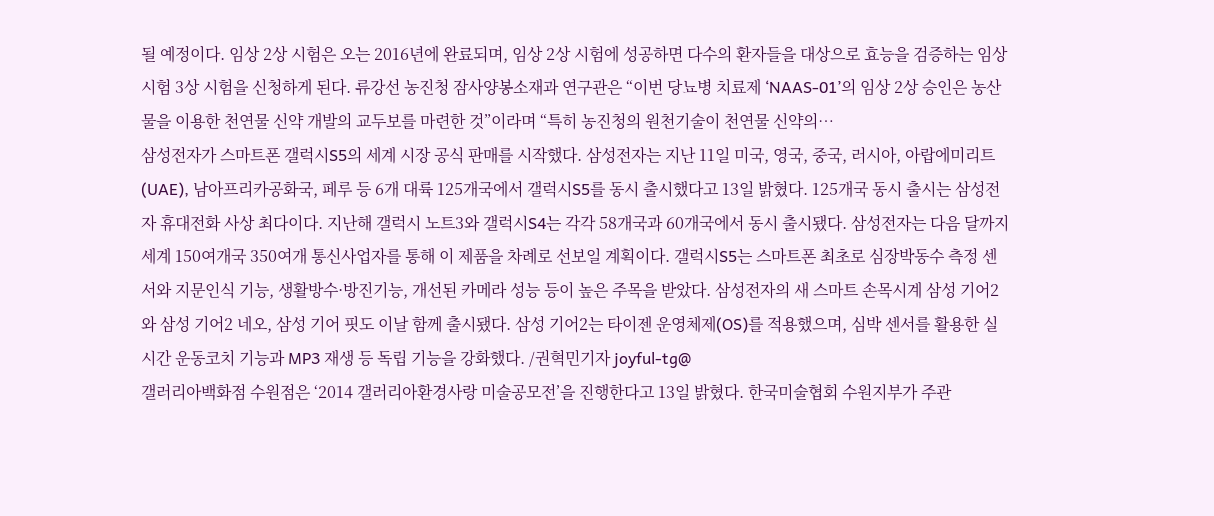될 예정이다. 임상 2상 시험은 오는 2016년에 완료되며, 임상 2상 시험에 성공하면 다수의 환자들을 대상으로 효능을 검증하는 임상시험 3상 시험을 신청하게 된다. 류강선 농진청 잠사양봉소재과 연구관은 “이번 당뇨병 치료제 ‘NAAS-01’의 임상 2상 승인은 농산물을 이용한 천연물 신약 개발의 교두보를 마련한 것”이라며 “특히 농진청의 원천기술이 천연물 신약의…
삼성전자가 스마트폰 갤럭시S5의 세계 시장 공식 판매를 시작했다. 삼성전자는 지난 11일 미국, 영국, 중국, 러시아, 아랍에미리트(UAE), 남아프리카공화국, 페루 등 6개 대륙 125개국에서 갤럭시S5를 동시 출시했다고 13일 밝혔다. 125개국 동시 출시는 삼성전자 휴대전화 사상 최다이다. 지난해 갤럭시 노트3와 갤럭시S4는 각각 58개국과 60개국에서 동시 출시됐다. 삼성전자는 다음 달까지 세계 150여개국 350여개 통신사업자를 통해 이 제품을 차례로 선보일 계획이다. 갤럭시S5는 스마트폰 최초로 심장박동수 측정 센서와 지문인식 기능, 생활방수·방진기능, 개선된 카메라 성능 등이 높은 주목을 받았다. 삼성전자의 새 스마트 손목시계 삼성 기어2와 삼성 기어2 네오, 삼성 기어 핏도 이날 함께 출시됐다. 삼성 기어2는 타이젠 운영체제(OS)를 적용했으며, 심박 센서를 활용한 실시간 운동코치 기능과 MP3 재생 등 독립 기능을 강화했다. /권혁민기자 joyful-tg@
갤러리아백화점 수원점은 ‘2014 갤러리아환경사랑 미술공모전’을 진행한다고 13일 밝혔다. 한국미술협회 수원지부가 주관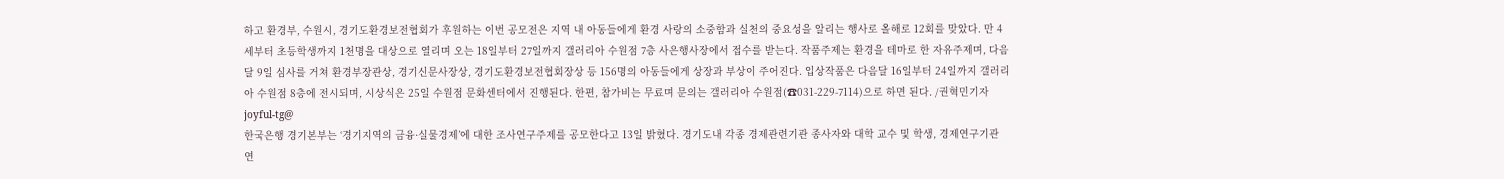하고 환경부, 수원시, 경기도환경보전협회가 후원하는 이번 공모전은 지역 내 아동들에게 환경 사랑의 소중함과 실천의 중요성을 알리는 행사로 올해로 12회를 맞았다. 만 4세부터 초등학생까지 1천명을 대상으로 열리며 오는 18일부터 27일까지 갤러리아 수원점 7층 사은행사장에서 접수를 받는다. 작품주제는 환경을 테마로 한 자유주제며, 다음달 9일 심사를 거쳐 환경부장관상, 경기신문사장상, 경기도환경보전협회장상 등 156명의 아동들에게 상장과 부상이 주어진다. 입상작품은 다음달 16일부터 24일까지 갤러리아 수원점 8층에 전시되며, 시상식은 25일 수원점 문화센터에서 진행된다. 한편, 참가비는 무료며 문의는 갤러리아 수원점(☎031-229-7114)으로 하면 된다. /권혁민기자 joyful-tg@
한국은행 경기본부는 ‘경기지역의 금융·실물경제’에 대한 조사연구주제를 공모한다고 13일 밝혔다. 경기도내 각종 경제관련기관 종사자와 대학 교수 및 학생, 경제연구기관 연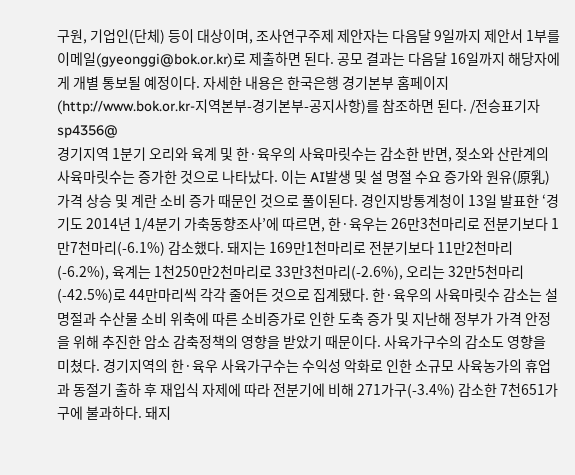구원, 기업인(단체) 등이 대상이며, 조사연구주제 제안자는 다음달 9일까지 제안서 1부를 이메일(gyeonggi@bok.or.kr)로 제출하면 된다. 공모 결과는 다음달 16일까지 해당자에게 개별 통보될 예정이다. 자세한 내용은 한국은행 경기본부 홈페이지(http://www.bok.or.kr-지역본부-경기본부-공지사항)를 참조하면 된다. /전승표기자 sp4356@
경기지역 1분기 오리와 육계 및 한·육우의 사육마릿수는 감소한 반면, 젖소와 산란계의 사육마릿수는 증가한 것으로 나타났다. 이는 AI발생 및 설 명절 수요 증가와 원유(原乳)가격 상승 및 계란 소비 증가 때문인 것으로 풀이된다. 경인지방통계청이 13일 발표한 ‘경기도 2014년 1/4분기 가축동향조사’에 따르면, 한·육우는 26만3천마리로 전분기보다 1만7천마리(-6.1%) 감소했다. 돼지는 169만1천마리로 전분기보다 11만2천마리(-6.2%), 육계는 1천250만2천마리로 33만3천마리(-2.6%), 오리는 32만5천마리(-42.5%)로 44만마리씩 각각 줄어든 것으로 집계됐다. 한·육우의 사육마릿수 감소는 설 명절과 수산물 소비 위축에 따른 소비증가로 인한 도축 증가 및 지난해 정부가 가격 안정을 위해 추진한 암소 감축정책의 영향을 받았기 때문이다. 사육가구수의 감소도 영향을 미쳤다. 경기지역의 한·육우 사육가구수는 수익성 악화로 인한 소규모 사육농가의 휴업과 동절기 출하 후 재입식 자제에 따라 전분기에 비해 271가구(-3.4%) 감소한 7천651가구에 불과하다. 돼지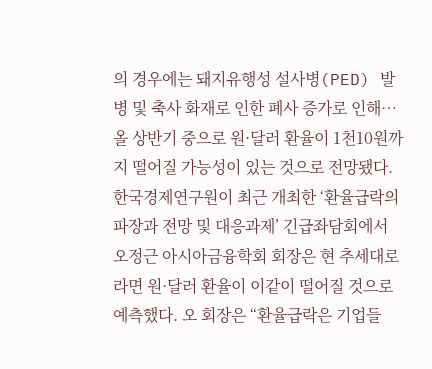의 경우에는 돼지유행성 설사병(PED) 발병 및 축사 화재로 인한 폐사 증가로 인해…
올 상반기 중으로 원·달러 환율이 1천10원까지 떨어질 가능성이 있는 것으로 전망됐다. 한국경제연구원이 최근 개최한 ‘환율급락의 파장과 전망 및 대응과제’ 긴급좌담회에서 오정근 아시아금융학회 회장은 현 추세대로라면 원·달러 환율이 이같이 떨어질 것으로 예측했다. 오 회장은 “환율급락은 기업들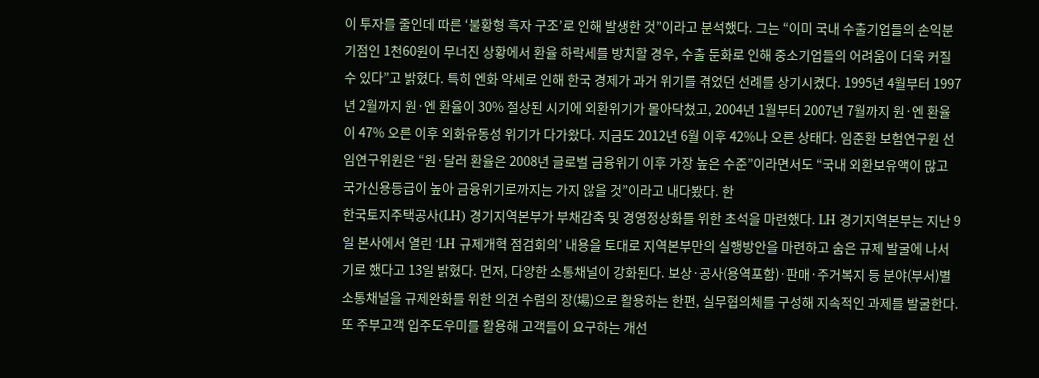이 투자를 줄인데 따른 ‘불황형 흑자 구조’로 인해 발생한 것”이라고 분석했다. 그는 “이미 국내 수출기업들의 손익분기점인 1천60원이 무너진 상황에서 환율 하락세를 방치할 경우, 수출 둔화로 인해 중소기업들의 어려움이 더욱 커질 수 있다”고 밝혔다. 특히 엔화 약세로 인해 한국 경제가 과거 위기를 겪었던 선례를 상기시켰다. 1995년 4월부터 1997년 2월까지 원·엔 환율이 30% 절상된 시기에 외환위기가 몰아닥쳤고, 2004년 1월부터 2007년 7월까지 원·엔 환율이 47% 오른 이후 외화유동성 위기가 다가왔다. 지금도 2012년 6월 이후 42%나 오른 상태다. 임준환 보험연구원 선임연구위원은 “원·달러 환율은 2008년 글로벌 금융위기 이후 가장 높은 수준”이라면서도 “국내 외환보유액이 많고 국가신용등급이 높아 금융위기로까지는 가지 않을 것”이라고 내다봤다. 한
한국토지주택공사(LH) 경기지역본부가 부채감축 및 경영정상화를 위한 초석을 마련했다. LH 경기지역본부는 지난 9일 본사에서 열린 ‘LH 규제개혁 점검회의’ 내용을 토대로 지역본부만의 실행방안을 마련하고 숨은 규제 발굴에 나서기로 했다고 13일 밝혔다. 먼저, 다양한 소통채널이 강화된다. 보상·공사(용역포함)·판매·주거복지 등 분야(부서)별 소통채널을 규제완화를 위한 의견 수렴의 장(場)으로 활용하는 한편, 실무협의체를 구성해 지속적인 과제를 발굴한다. 또 주부고객 입주도우미를 활용해 고객들이 요구하는 개선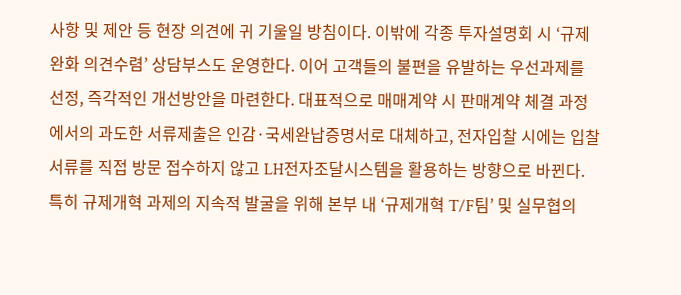사항 및 제안 등 현장 의견에 귀 기울일 방침이다. 이밖에 각종 투자설명회 시 ‘규제완화 의견수렴’ 상담부스도 운영한다. 이어 고객들의 불편을 유발하는 우선과제를 선정, 즉각적인 개선방안을 마련한다. 대표적으로 매매계약 시 판매계약 체결 과정에서의 과도한 서류제출은 인감·국세완납증명서로 대체하고, 전자입찰 시에는 입찰서류를 직접 방문 접수하지 않고 LH전자조달시스템을 활용하는 방향으로 바뀐다. 특히 규제개혁 과제의 지속적 발굴을 위해 본부 내 ‘규제개혁 T/F팀’ 및 실무협의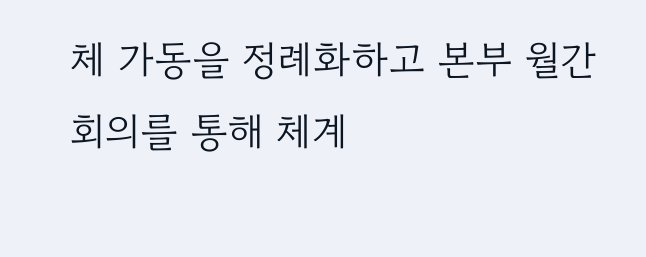체 가동을 정례화하고 본부 월간회의를 통해 체계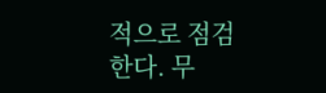적으로 점검한다. 무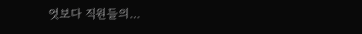엇보다 직원들의…